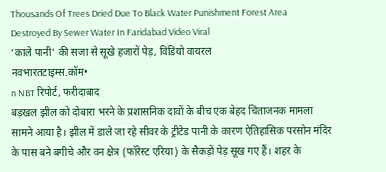Thousands Of Trees Dried Due To Black Water Punishment Forest Area Destroyed By Sewer Water In Faridabad Video Viral
‘काले पानी’ की सजा से सूखे हजारों पेड़, विडियो वायरल
नवभारतटाइम्स.कॉम•
n NBT रिपोर्ट, फरीदाबाद
बड़खल झील को दोबारा भरने के प्रशासनिक दावों के बीच एक बेहद चिंताजनक मामला सामने आया है। झील में डाले जा रहे सीवर के ट्रीटेड पानी के कारण ऐतिहासिक परसोन मंदिर के पास बने बगीचे और वन क्षेत्र (फॉरेस्ट एरिया) के सैकड़ों पेड़ सूख गए हैं। शहर के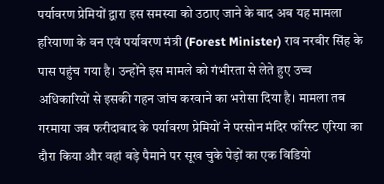पर्यावरण प्रेमियों द्वारा इस समस्या को उठाए जाने के बाद अब यह मामला हरियाणा के वन एवं पर्यावरण मंत्री (Forest Minister) राव नरबीर सिंह के पास पहुंच गया है। उन्होंने इस मामले को गंभीरता से लेते हुए उच्च अधिकारियों से इसकी गहन जांच करवाने का भरोसा दिया है। मामला तब गरमाया जब फरीदाबाद के पर्यावरण प्रेमियों ने परसोन मंदिर फॉरेस्ट एरिया का दौरा किया और वहां बड़े पैमाने पर सूख चुके पेड़ों का एक विडियो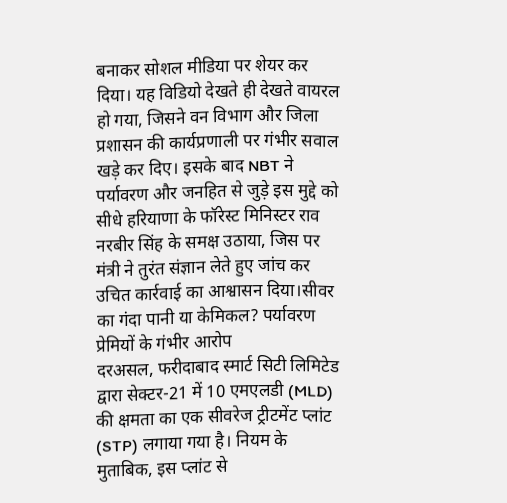बनाकर सोशल मीडिया पर शेयर कर दिया। यह विडियो देखते ही देखते वायरल हो गया, जिसने वन विभाग और जिला प्रशासन की कार्यप्रणाली पर गंभीर सवाल खड़े कर दिए। इसके बाद NBT ने पर्यावरण और जनहित से जुड़े इस मुद्दे को सीधे हरियाणा के फॉरेस्ट मिनिस्टर राव नरबीर सिंह के समक्ष उठाया, जिस पर मंत्री ने तुरंत संज्ञान लेते हुए जांच कर उचित कार्रवाई का आश्वासन दिया।सीवर का गंदा पानी या केमिकल? पर्यावरण प्रेमियों के गंभीर आरोप
दरअसल, फरीदाबाद स्मार्ट सिटी लिमिटेड द्वारा सेक्टर-21 में 10 एमएलडी (MLD) की क्षमता का एक सीवरेज ट्रीटमेंट प्लांट (STP) लगाया गया है। नियम के मुताबिक, इस प्लांट से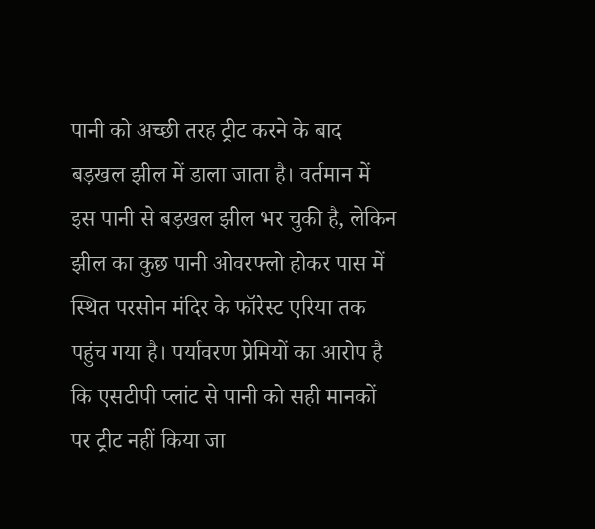पानी को अच्छी तरह ट्रीट करने के बाद बड़खल झील में डाला जाता है। वर्तमान में इस पानी से बड़खल झील भर चुकी है, लेकिन झील का कुछ पानी ओवरफ्लो होकर पास में स्थित परसोन मंदिर के फॉरेस्ट एरिया तक पहुंच गया है। पर्यावरण प्रेमियों का आरोप है कि एसटीपी प्लांट से पानी को सही मानकों पर ट्रीट नहीं किया जा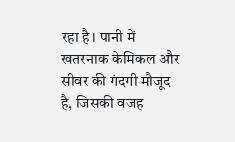रहा है। पानी में खतरनाक केमिकल और सीवर की गंदगी मौजूद है, जिसकी वजह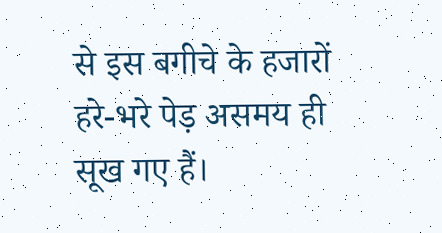से इस बगीचे के हजारों हरे-भरे पेड़ असमय ही सूख गए हैं।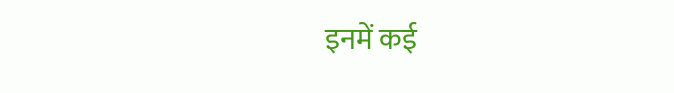इनमें कई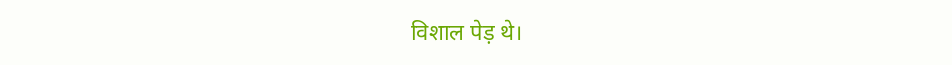विशाल पेड़ थे।